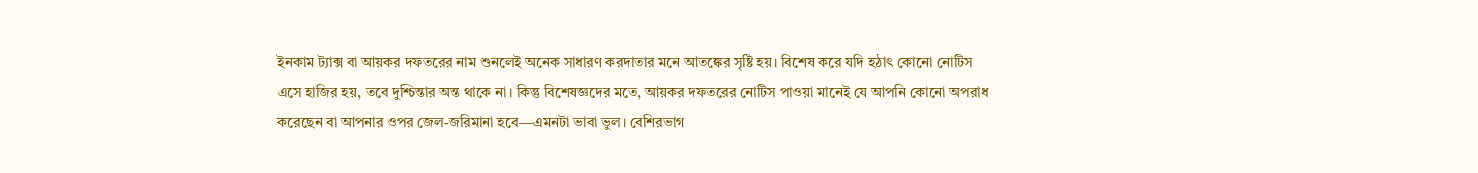ইনকাম ট্যাক্স বা আয়কর দফতরের নাম শুনলেই অনেক সাধারণ করদাতার মনে আতঙ্কের সৃষ্টি হয়। বিশেষ করে যদি হঠাৎ কোনো নোটিস এসে হাজির হয়, তবে দুশ্চিন্তার অন্ত থাকে না। কিন্তু বিশেষজ্ঞদের মতে, আয়কর দফতরের নোটিস পাওয়া মানেই যে আপনি কোনো অপরাধ করেছেন বা আপনার ওপর জেল-জরিমানা হবে—এমনটা ভাবা ভুল। বেশিরভাগ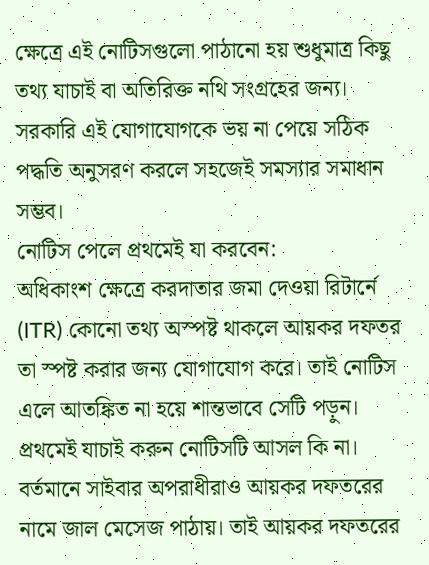ক্ষেত্রে এই নোটিসগুলো পাঠানো হয় শুধুমাত্র কিছু তথ্য যাচাই বা অতিরিক্ত নথি সংগ্রহের জন্য। সরকারি এই যোগাযোগকে ভয় না পেয়ে সঠিক পদ্ধতি অনুসরণ করলে সহজেই সমস্যার সমাধান সম্ভব।
নোটিস পেলে প্রথমেই যা করবেন:
অধিকাংশ ক্ষেত্রে করদাতার জমা দেওয়া রিটার্নে (ITR) কোনো তথ্য অস্পষ্ট থাকলে আয়কর দফতর তা স্পষ্ট করার জন্য যোগাযোগ করে। তাই নোটিস এলে আতঙ্কিত না হয়ে শান্তভাবে সেটি পড়ুন। প্রথমেই যাচাই করুন নোটিসটি আসল কি না। বর্তমানে সাইবার অপরাধীরাও আয়কর দফতরের নামে জাল মেসেজ পাঠায়। তাই আয়কর দফতরের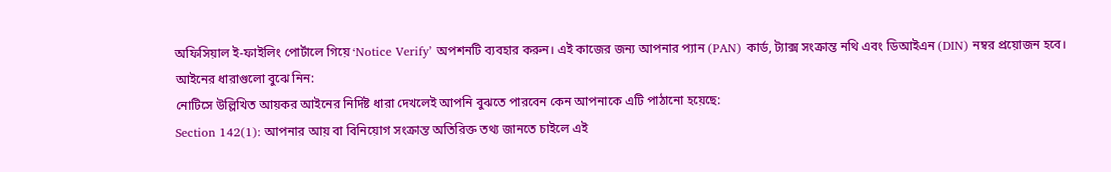অফিসিয়াল ই-ফাইলিং পোর্টালে গিয়ে ‘Notice Verify’ অপশনটি ব্যবহার করুন। এই কাজের জন্য আপনার প্যান (PAN) কার্ড, ট্যাক্স সংক্রান্ত নথি এবং ডিআইএন (DIN) নম্বর প্রয়োজন হবে।
আইনের ধারাগুলো বুঝে নিন:
নোটিসে উল্লিখিত আয়কর আইনের নির্দিষ্ট ধারা দেখলেই আপনি বুঝতে পারবেন কেন আপনাকে এটি পাঠানো হয়েছে:
Section 142(1): আপনার আয় বা বিনিয়োগ সংক্রান্ত অতিরিক্ত তথ্য জানতে চাইলে এই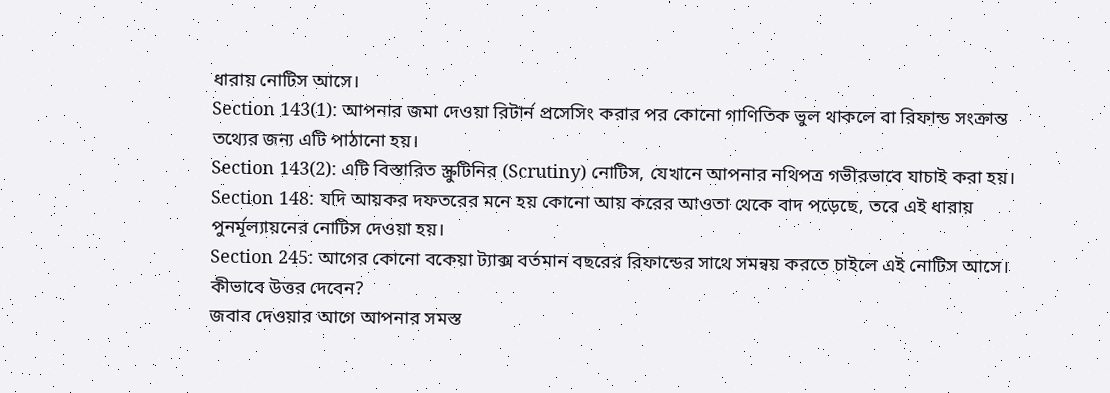ধারায় নোটিস আসে।
Section 143(1): আপনার জমা দেওয়া রিটার্ন প্রসেসিং করার পর কোনো গাণিতিক ভুল থাকলে বা রিফান্ড সংক্রান্ত তথ্যের জন্য এটি পাঠানো হয়।
Section 143(2): এটি বিস্তারিত স্ক্রুটিনির (Scrutiny) নোটিস, যেখানে আপনার নথিপত্র গভীরভাবে যাচাই করা হয়।
Section 148: যদি আয়কর দফতরের মনে হয় কোনো আয় করের আওতা থেকে বাদ পড়েছে, তবে এই ধারায় পুনর্মূল্যায়নের নোটিস দেওয়া হয়।
Section 245: আগের কোনো বকেয়া ট্যাক্স বর্তমান বছরের রিফান্ডের সাথে সমন্বয় করতে চাইলে এই নোটিস আসে।
কীভাবে উত্তর দেবেন?
জবাব দেওয়ার আগে আপনার সমস্ত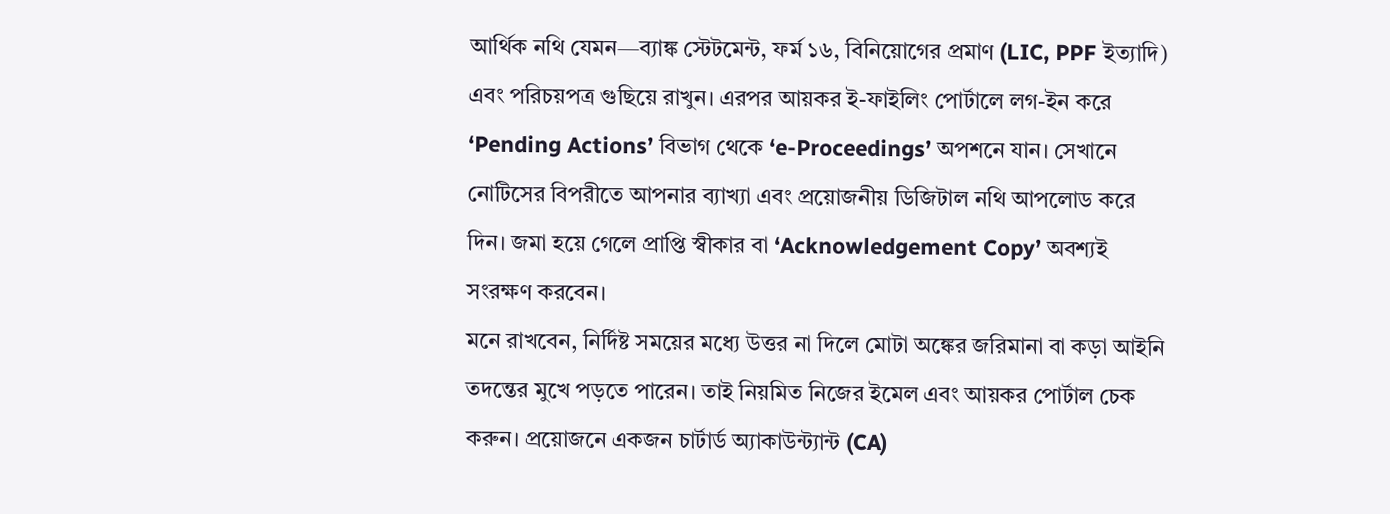আর্থিক নথি যেমন—ব্যাঙ্ক স্টেটমেন্ট, ফর্ম ১৬, বিনিয়োগের প্রমাণ (LIC, PPF ইত্যাদি) এবং পরিচয়পত্র গুছিয়ে রাখুন। এরপর আয়কর ই-ফাইলিং পোর্টালে লগ-ইন করে ‘Pending Actions’ বিভাগ থেকে ‘e-Proceedings’ অপশনে যান। সেখানে নোটিসের বিপরীতে আপনার ব্যাখ্যা এবং প্রয়োজনীয় ডিজিটাল নথি আপলোড করে দিন। জমা হয়ে গেলে প্রাপ্তি স্বীকার বা ‘Acknowledgement Copy’ অবশ্যই সংরক্ষণ করবেন।
মনে রাখবেন, নির্দিষ্ট সময়ের মধ্যে উত্তর না দিলে মোটা অঙ্কের জরিমানা বা কড়া আইনি তদন্তের মুখে পড়তে পারেন। তাই নিয়মিত নিজের ইমেল এবং আয়কর পোর্টাল চেক করুন। প্রয়োজনে একজন চার্টার্ড অ্যাকাউন্ট্যান্ট (CA)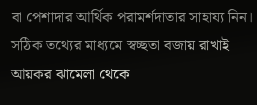বা পেশাদার আর্থিক পরামর্শদাতার সাহায্য নিন। সঠিক তথ্যের মাধ্যমে স্বচ্ছতা বজায় রাখাই আয়কর ঝামেলা থেকে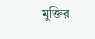মুক্তির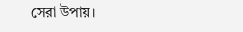সেরা উপায়।